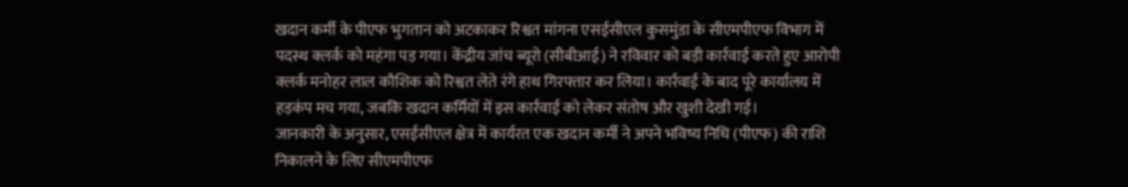खदान कर्मी के पीएफ भुगतान को अटकाकर रिश्वत मांगना एसईसीएल कुसमुंडा के सीएमपीएफ विभाग में पदस्थ क्लर्क को महंगा पड़ गया। केंद्रीय जांच ब्यूरो (सीबीआई) ने रविवार को बड़ी कार्रवाई करते हुए आरोपी क्लर्क मनोहर लाल कौशिक को रिश्वत लेते रंगे हाथ गिरफ्तार कर लिया। कार्रवाई के बाद पूरे कार्यालय में हड़कंप मच गया, जबकि खदान कर्मियों में इस कार्रवाई को लेकर संतोष और खुशी देखी गई।
जानकारी के अनुसार, एसईसीएल क्षेत्र में कार्यरत एक खदान कर्मी ने अपने भविष्य निधि (पीएफ) की राशि निकालने के लिए सीएमपीएफ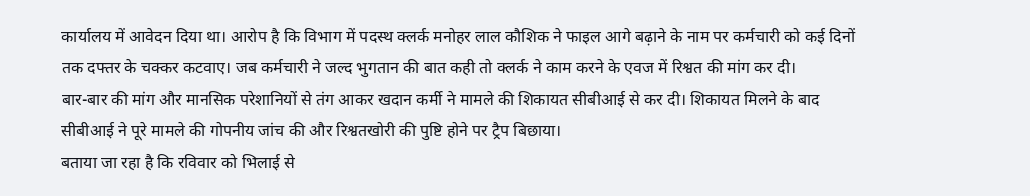कार्यालय में आवेदन दिया था। आरोप है कि विभाग में पदस्थ क्लर्क मनोहर लाल कौशिक ने फाइल आगे बढ़ाने के नाम पर कर्मचारी को कई दिनों तक दफ्तर के चक्कर कटवाए। जब कर्मचारी ने जल्द भुगतान की बात कही तो क्लर्क ने काम करने के एवज में रिश्वत की मांग कर दी।
बार-बार की मांग और मानसिक परेशानियों से तंग आकर खदान कर्मी ने मामले की शिकायत सीबीआई से कर दी। शिकायत मिलने के बाद सीबीआई ने पूरे मामले की गोपनीय जांच की और रिश्वतखोरी की पुष्टि होने पर ट्रैप बिछाया।
बताया जा रहा है कि रविवार को भिलाई से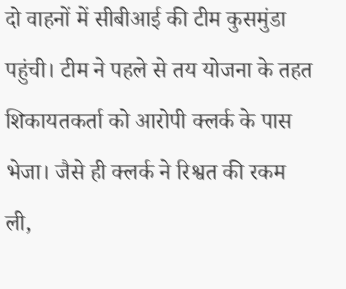दो वाहनों में सीबीआई की टीम कुसमुंडा पहुंची। टीम ने पहले से तय योजना के तहत शिकायतकर्ता को आरोपी क्लर्क के पास भेजा। जैसे ही क्लर्क ने रिश्वत की रकम ली,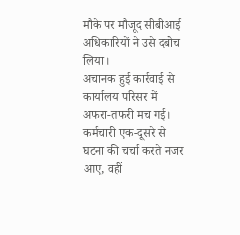मौके पर मौजूद सीबीआई अधिकारियों ने उसे दबोच लिया।
अचानक हुई कार्रवाई से कार्यालय परिसर में अफरा-तफरी मच गई। कर्मचारी एक-दूसरे से घटना की चर्चा करते नजर आए, वहीं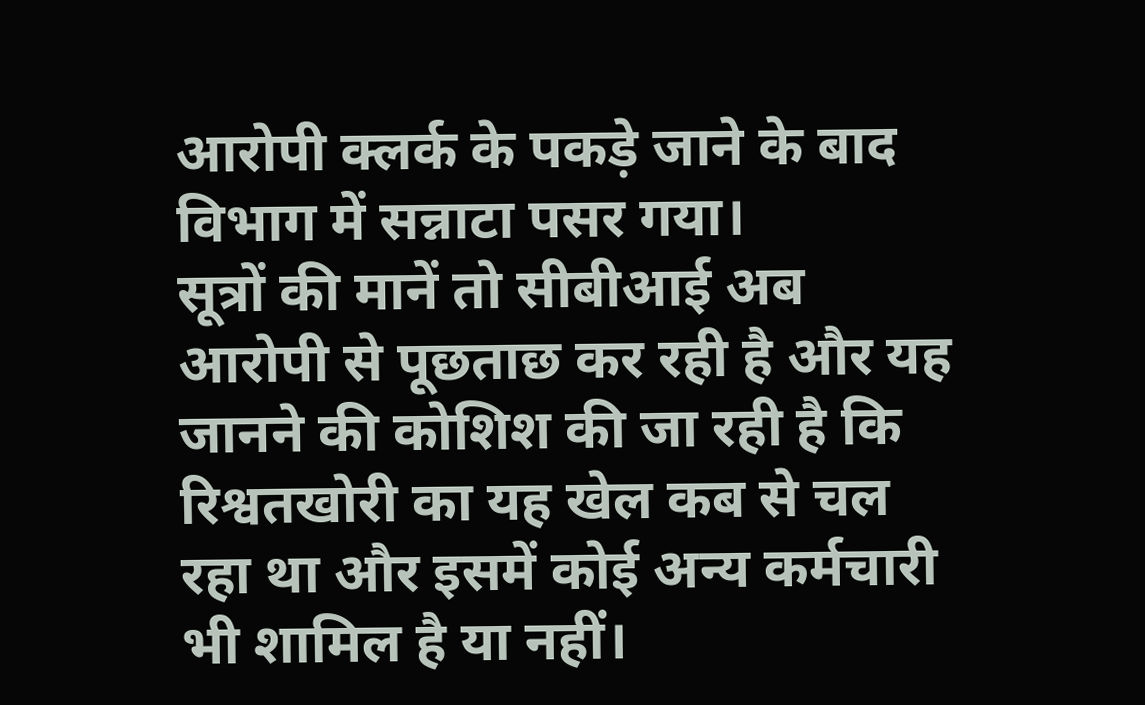आरोपी क्लर्क के पकड़े जाने के बाद विभाग में सन्नाटा पसर गया।
सूत्रों की मानें तो सीबीआई अब आरोपी से पूछताछ कर रही है और यह जानने की कोशिश की जा रही है कि रिश्वतखोरी का यह खेल कब से चल रहा था और इसमें कोई अन्य कर्मचारी भी शामिल है या नहीं।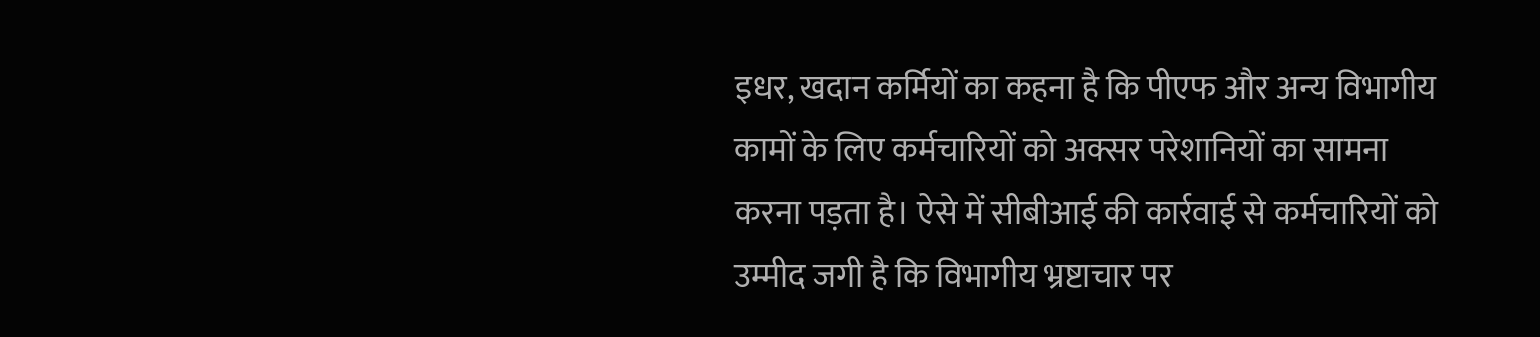इधर, खदान कर्मियों का कहना है कि पीएफ और अन्य विभागीय कामों के लिए कर्मचारियों को अक्सर परेशानियों का सामना करना पड़ता है। ऐसे में सीबीआई की कार्रवाई से कर्मचारियों को उम्मीद जगी है कि विभागीय भ्रष्टाचार पर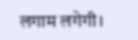लगाम लगेगी।